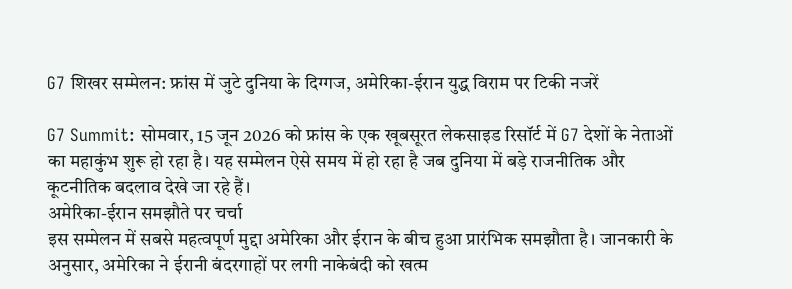G7 शिखर सम्मेलन: फ्रांस में जुटे दुनिया के दिग्गज, अमेरिका-ईरान युद्ध विराम पर टिकी नजरें

G7 Summit: सोमवार, 15 जून 2026 को फ्रांस के एक खूबसूरत लेकसाइड रिसॉर्ट में G7 देशों के नेताओं का महाकुंभ शुरू हो रहा है। यह सम्मेलन ऐसे समय में हो रहा है जब दुनिया में बड़े राजनीतिक और कूटनीतिक बदलाव देखे जा रहे हैं।
अमेरिका-ईरान समझौते पर चर्चा
इस सम्मेलन में सबसे महत्वपूर्ण मुद्दा अमेरिका और ईरान के बीच हुआ प्रारंभिक समझौता है। जानकारी के अनुसार, अमेरिका ने ईरानी बंदरगाहों पर लगी नाकेबंदी को खत्म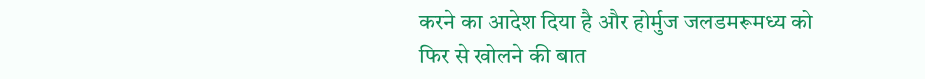करने का आदेश दिया है और होर्मुज जलडमरूमध्य को फिर से खोलने की बात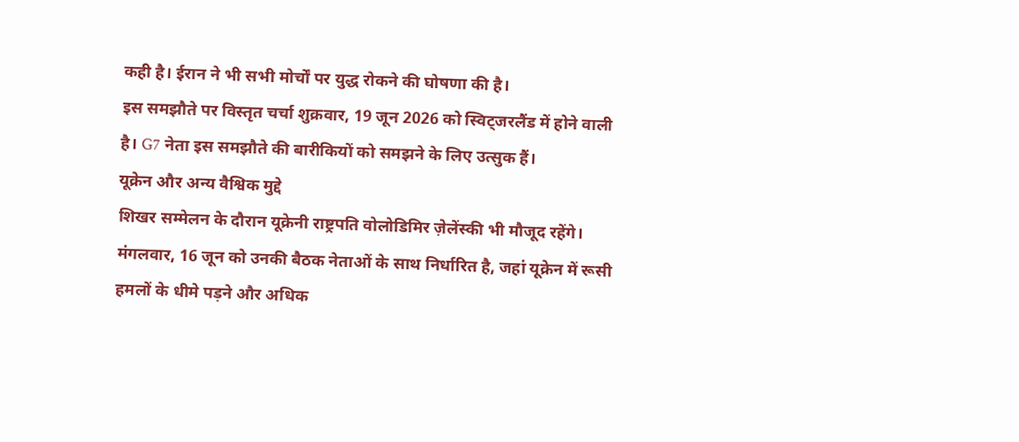कही है। ईरान ने भी सभी मोर्चों पर युद्ध रोकने की घोषणा की है।
इस समझौते पर विस्तृत चर्चा शुक्रवार, 19 जून 2026 को स्विट्जरलैंड में होने वाली है। G7 नेता इस समझौते की बारीकियों को समझने के लिए उत्सुक हैं।
यूक्रेन और अन्य वैश्विक मुद्दे
शिखर सम्मेलन के दौरान यूक्रेनी राष्ट्रपति वोलोडिमिर ज़ेलेंस्की भी मौजूद रहेंगे। मंगलवार, 16 जून को उनकी बैठक नेताओं के साथ निर्धारित है, जहां यूक्रेन में रूसी हमलों के धीमे पड़ने और अधिक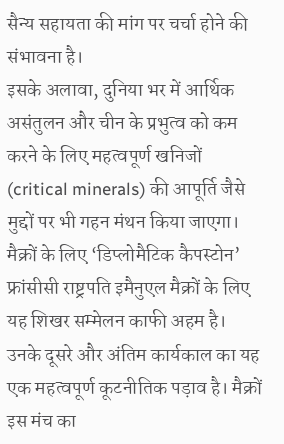सैन्य सहायता की मांग पर चर्चा होने की संभावना है।
इसके अलावा, दुनिया भर में आर्थिक असंतुलन और चीन के प्रभुत्व को कम करने के लिए महत्वपूर्ण खनिजों (critical minerals) की आपूर्ति जैसे मुद्दों पर भी गहन मंथन किया जाएगा।
मैक्रों के लिए ‘डिप्लोमैटिक कैपस्टोन’
फ्रांसीसी राष्ट्रपति इमैनुएल मैक्रों के लिए यह शिखर सम्मेलन काफी अहम है। उनके दूसरे और अंतिम कार्यकाल का यह एक महत्वपूर्ण कूटनीतिक पड़ाव है। मैक्रों इस मंच का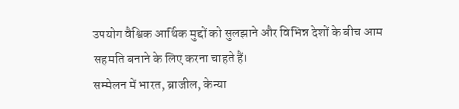उपयोग वैश्विक आर्थिक मुद्दों को सुलझाने और विभिन्न देशों के बीच आम सहमति बनाने के लिए करना चाहते हैं।
सम्मेलन में भारत, ब्राजील, केन्या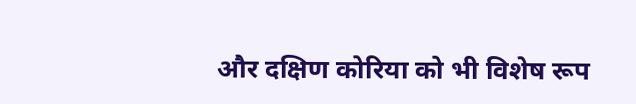और दक्षिण कोरिया को भी विशेष रूप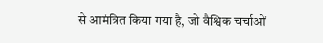से आमंत्रित किया गया है, जो वैश्विक चर्चाओं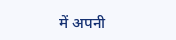में अपनी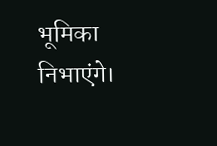भूमिका निभाएंगे।